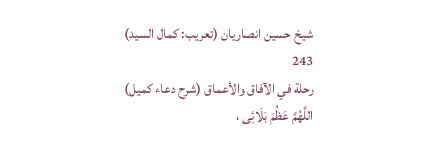شيخ حسين انصاريان (تعريب: كمال السيد)
243
رحلة في الآفاق والأعماق (شرح دعاء كميل)
اللَّهُمَّ عَظُمَ بَلَائِى ،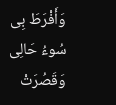وَأَفْرَطَ بِى سُوءُ حَالِى وَقَصُرَتْ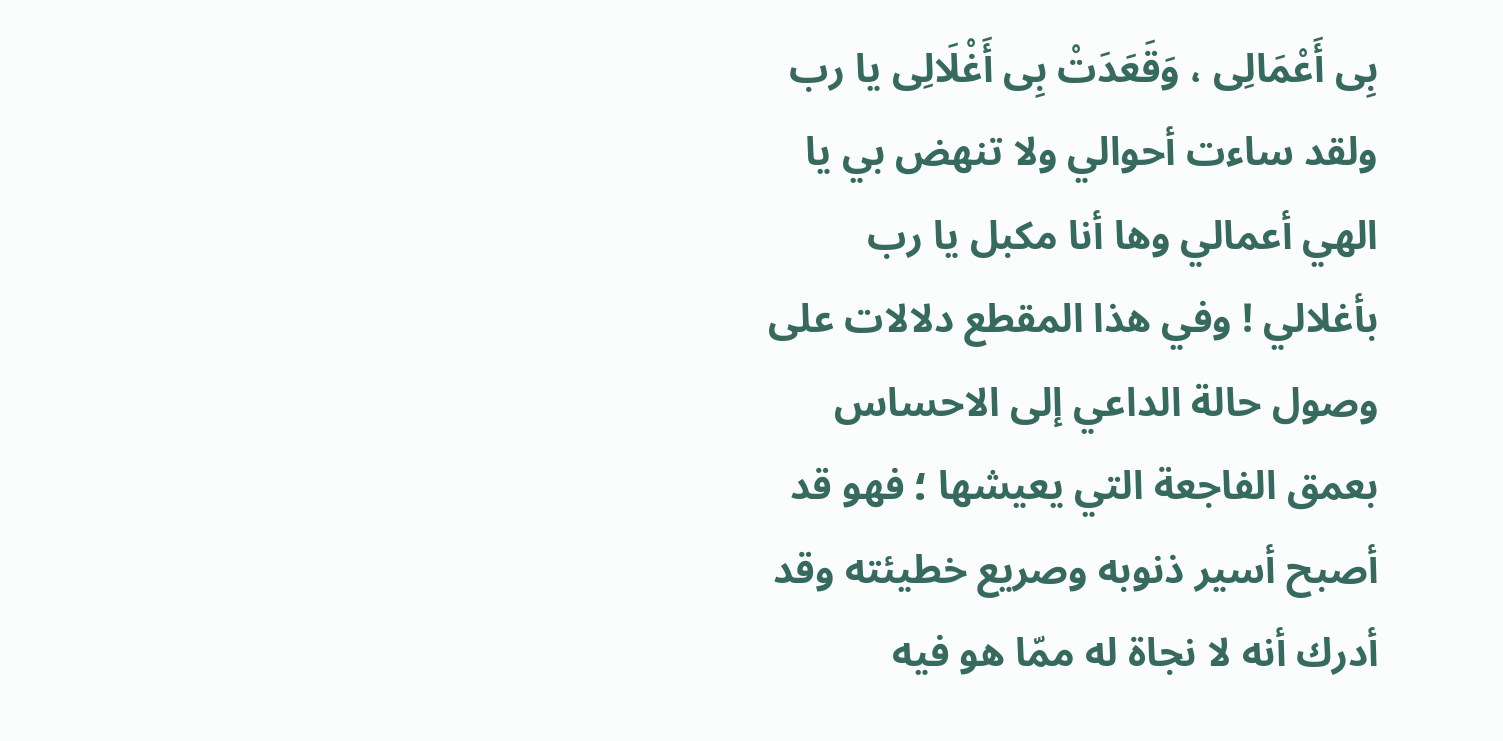بِى أَعْمَالِى ، وَقَعَدَتْ بِى أَغْلَالِى يا رب ولقد ساءت أحوالي ولا تنهض بي يا الهي أعمالي وها أنا مكبل يا رب بأغلالي ! وفي هذا المقطع دلالات على وصول حالة الداعي إلى الاحساس بعمق الفاجعة التي يعيشها ؛ فهو قد أصبح أسير ذنوبه وصريع خطيئته وقد أدرك أنه لا نجاة له ممّا هو فيه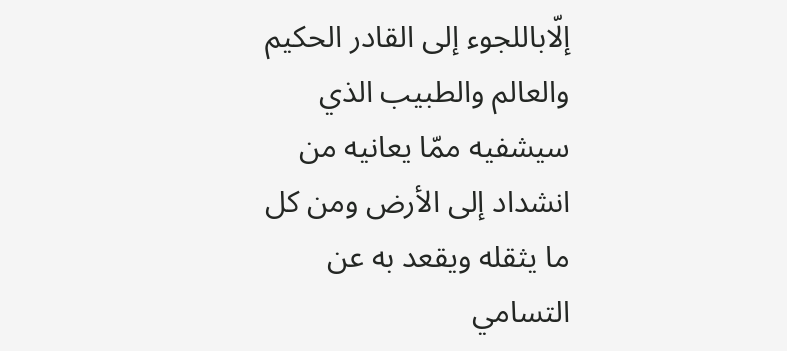إلّاباللجوء إلى القادر الحكيم والعالم والطبيب الذي سيشفيه ممّا يعانيه من انشداد إلى الأرض ومن كل ما يثقله ويقعد به عن التسامي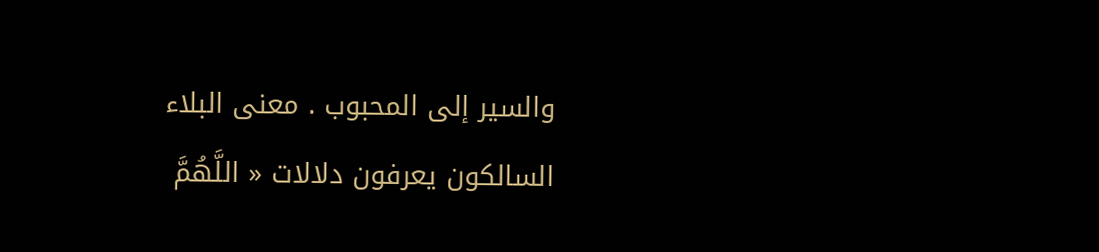والسير إلى المحبوب . معنى البلاء السالكون يعرفون دلالات « اللَّهُمَّ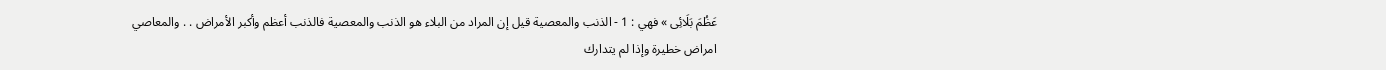عَظُمَ بَلَائِى » فهي : 1 - الذنب والمعصية قيل إن المراد من البلاء هو الذنب والمعصية فالذنب أعظم وأكبر الأمراض . . والمعاصي امراض خطيرة وإذا لم يتدارك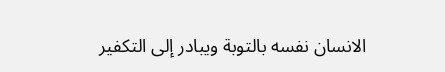الانسان نفسه بالتوبة ويبادر إلى التكفير